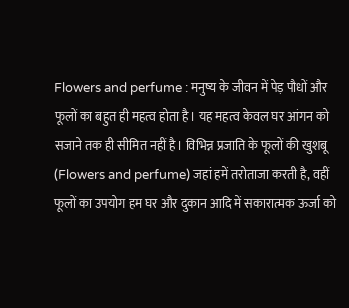Flowers and perfume : मनुष्य के जीवन में पेड़ पौधों और फूलों का बहुत ही महत्व होता है। यह महत्व केवल घर आंगन को सजाने तक ही सीमित नहीं है। विभिन्न प्रजाति के फूलों की खुशबू (Flowers and perfume) जहां हमें तरोताजा करती है, वहीं फूलों का उपयोग हम घर और दुकान आदि में सकारात्मक ऊर्जा को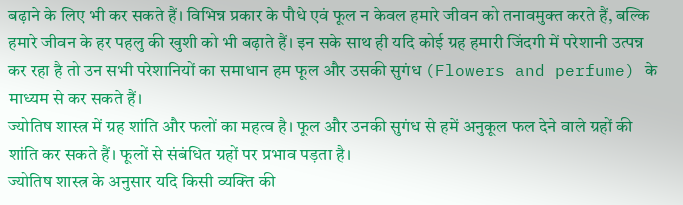बढ़ाने के लिए भी कर सकते हैं। विभिन्न प्रकार के पौधे एवं फूल न केवल हमारे जीवन को तनावमुक्त करते हैं, बल्कि हमारे जीवन के हर पहलु की खुशी को भी बढ़ाते हैं। इन सके साथ ही यदि कोई ग्रह हमारी जिंदगी में परेशानी उत्पन्न कर रहा है तो उन सभी परेशानियों का समाधान हम फूल और उसकी सुगंध (Flowers and perfume) के माध्यम से कर सकते हैं।
ज्योतिष शास्त्र में ग्रह शांति और फलों का महत्व है। फूल और उनकी सुगंध से हमें अनुकूल फल देने वाले ग्रहों की शांति कर सकते हैं। फूलों से संबंधित ग्रहों पर प्रभाव पड़ता है।
ज्योतिष शास्त्र के अनुसार यदि किसी व्यक्ति की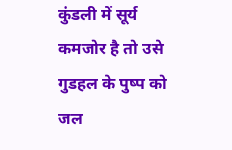कुंडली में सूर्य कमजोर है तो उसे गुडहल के पुष्प को जल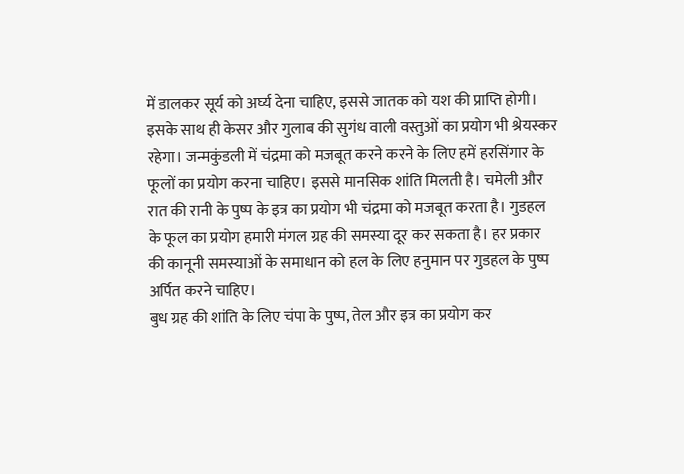में डालकर सूर्य को अर्घ्य देना चाहिए, इससे जातक को यश की प्राप्ति होगी। इसके साथ ही केसर और गुलाब की सुगंध वाली वस्तुओं का प्रयोग भी श्रेयस्कर रहेगा। जन्मकुंडली में चंद्रमा को मजबूत करने करने के लिए हमें हरसिंगार के फूलों का प्रयोग करना चाहिए। इससे मानसिक शांति मिलती है। चमेली और रात की रानी के पुष्प के इत्र का प्रयोग भी चंद्रमा को मजबूत करता है। गुडहल के फूल का प्रयोग हमारी मंगल ग्रह की समस्या दूर कर सकता है। हर प्रकार की कानूनी समस्याओं के समाधान को हल के लिए हनुमान पर गुडहल के पुष्प अर्पित करने चाहिए।
बुध ग्रह की शांति के लिए चंपा के पुष्प, तेल और इत्र का प्रयोग कर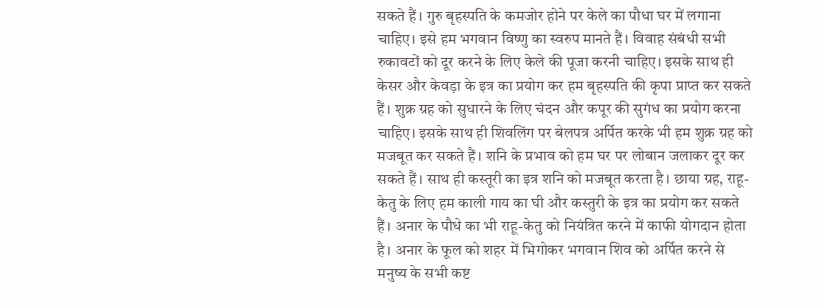सकते हैं। गुरु बृहस्पति के कमजोर होने पर केले का पौधा घर में लगाना चाहिए। इसे हम भगवान विष्णु का स्वरुप मानते हैं। विवाह संबंधी सभी रुकावटों को दूर करने के लिए केले की पूजा करनी चाहिए। इसके साथ ही केसर और केवड़ा के इत्र का प्रयोग कर हम बृहस्पति की कृपा प्राप्त कर सकते हैं। शुक्र ग्रह को सुधारने के लिए चंदन और कपूर की सुगंध का प्रयोग करना चाहिए। इसके साथ ही शिवलिंग पर बेलपत्र अर्पित करके भी हम शुक्र ग्रह को मजबूत कर सकते हैं। शनि के प्रभाव को हम घर पर लोबान जलाकर दूर कर सकते हैं। साथ ही कस्तूरी का इत्र शनि को मजबूत करता है। छाया ग्रह, राहू-केतु के लिए हम काली गाय का घी और कस्तुरी के इत्र का प्रयोग कर सकते हैं। अनार के पौधे का भी राहू-केतु को नियंत्रित करने में काफी योगदान होता है। अनार के फूल को शहर में भिगोकर भगवान शिव को अर्पित करने से मनुष्य के सभी कष्ट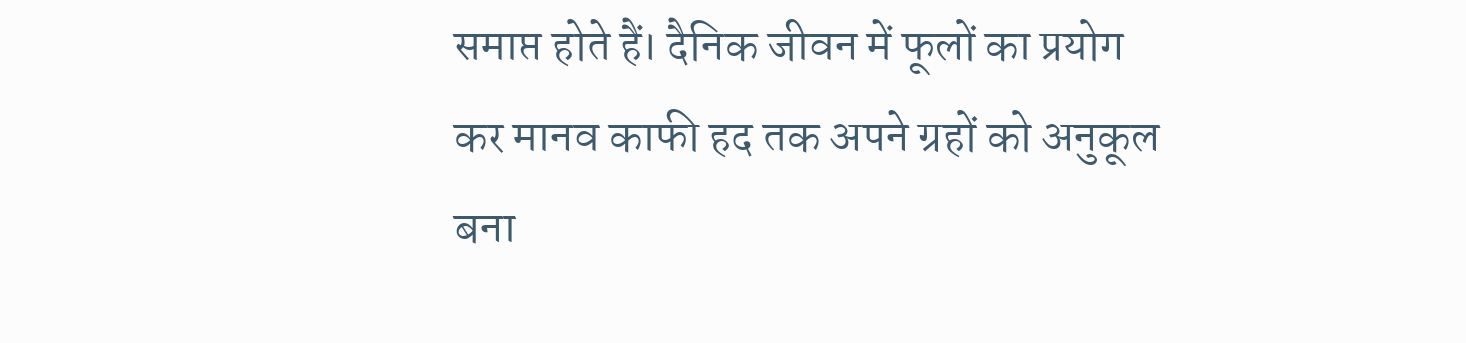समाप्त होते हैं। दैनिक जीवन में फूलों का प्रयोग कर मानव काफी हद तक अपने ग्रहों को अनुकूल बना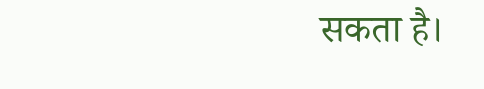सकता है।